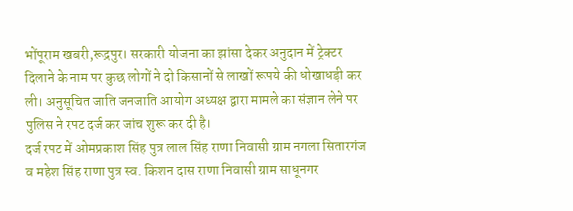भोंपूराम खबरी,रूद्रपुर। सरकारी योजना का झांसा देकर अनुदान में ट्रेक्टर दिलाने के नाम पर कुछ लोगों ने दो किसानों से लाखों रूपये की धोखाधड़ी कर ली। अनुसूचित जाति जनजाति आयोग अध्यक्ष द्वारा मामले का संज्ञान लेने पर पुलिस ने रपट दर्ज कर जांच शुरू कर दी है।
दर्ज रपट में ओमप्रकाश सिंह पुत्र लाल सिंह राणा निवासी ग्राम नगला सितारगंज व महेश सिंह राणा पुत्र स्व. किशन दास राणा निवासी ग्राम साधूनगर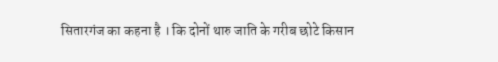सितारगंज का कहना है । कि दोनों थारु जाति के गरीब छोटे किसान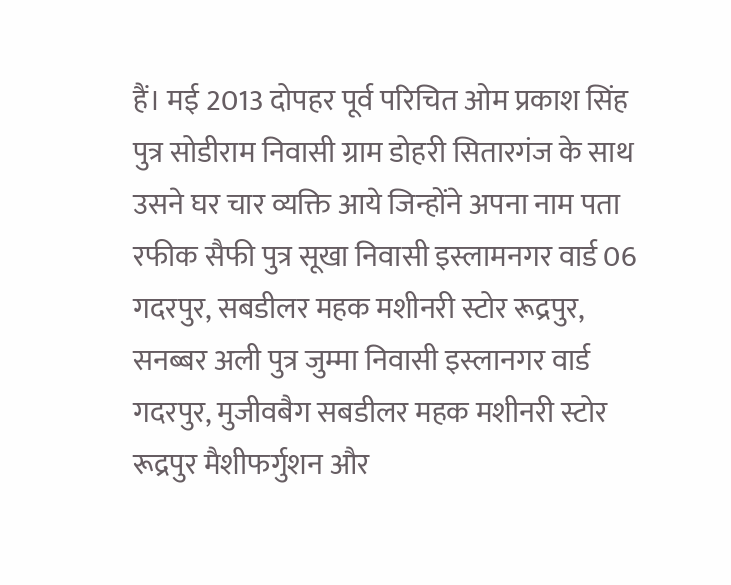हैं। मई 2013 दोपहर पूर्व परिचित ओम प्रकाश सिंह पुत्र सोडीराम निवासी ग्राम डोहरी सितारगंज के साथ उसने घर चार व्यक्ति आये जिन्होंने अपना नाम पता रफीक सैफी पुत्र सूखा निवासी इस्लामनगर वार्ड 06 गदरपुर, सबडीलर महक मशीनरी स्टोर रूद्रपुर, सनब्बर अली पुत्र जुम्मा निवासी इस्लानगर वार्ड गदरपुर, मुजीवबैग सबडीलर महक मशीनरी स्टोर रूद्रपुर मैशीफर्गुशन और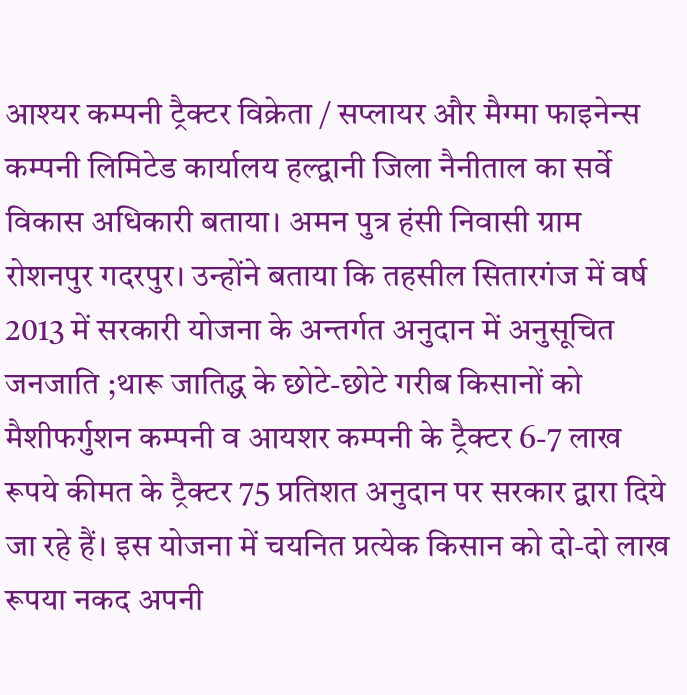आश्यर कम्पनी ट्रैक्टर विक्रेता / सप्लायर और मैग्मा फाइनेन्स कम्पनी लिमिटेड कार्यालय हल्द्वानी जिला नैनीताल का सर्वे विकास अधिकारी बताया। अमन पुत्र हंसी निवासी ग्राम रोशनपुर गदरपुर। उन्होंने बताया कि तहसील सितारगंज में वर्ष 2013 में सरकारी योजना के अन्तर्गत अनुदान में अनुसूचित जनजाति ;थारू जातिद्ध के छोटे-छोटे गरीब किसानों को मैशीफर्गुशन कम्पनी व आयशर कम्पनी के ट्रैक्टर 6-7 लाख रूपये कीमत के ट्रैक्टर 75 प्रतिशत अनुदान पर सरकार द्वारा दिये जा रहे हैं। इस योजना में चयनित प्रत्येक किसान को दो-दो लाख रूपया नकद अपनी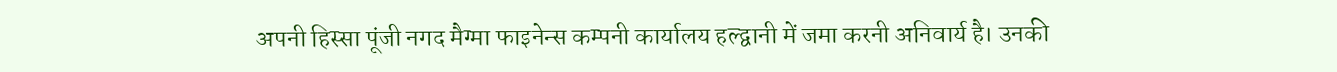अपनी हिस्सा पूंजी नगद मैग्मा फाइनेन्स कम्पनी कार्यालय हल्द्वानी में जमा करनी अनिवार्य है। उनकी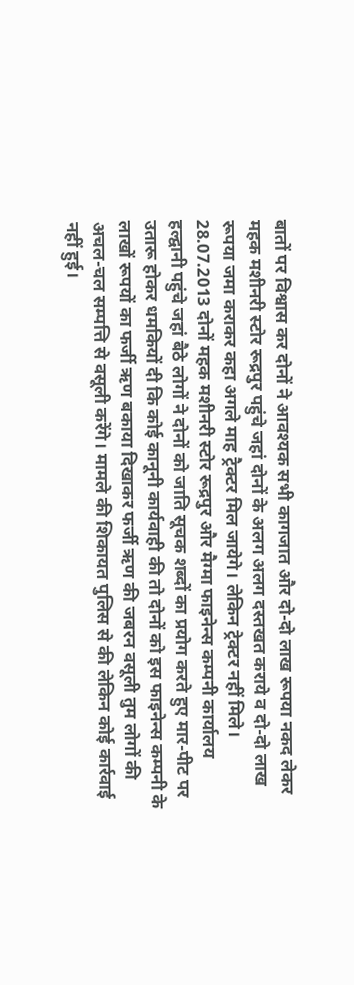बातों पर विश्वास कर दोनों ने आवश्यक सभी कागजात और दो-दो लाख रूपया नकद लेकर महक मशीनरी स्टोर रूद्रपुर पहुंचे जहां दोनों के अलग अलग दस्तखत कराये व दो-दो लाख रूपया जमा कराकर कहा अगले माह ट्रैक्टर मिल जायेगे। लेकिन ट्रेक्टर नहीं मिले। 28.07.2013 दोनों महक मशीनरी स्टोर रूद्रपुर और मैग्मा फाइनेन्स कम्पनी कार्यालय हल्द्वानी पहुंचे जहां बैठे लोगों ने दोनों को जाति सूचक शब्दों का प्रयोग करते हुए मार-पीट पर उतारू होकर धमकियों दी कि कोई कानूनी कार्यवाही की तो दोनों को इस फाइनेन्स कम्पनी के लाखों रूपयों का फर्जी ऋण बकाया दिखाकर फर्जी ऋण की जबरन वसूली तुम लोगों की अचल-चल सम्पत्ति से वसूली करेंगे। मामले की शिकायत पुलिस से की लेकिन कोई कार्रवाई नहीं हुई।